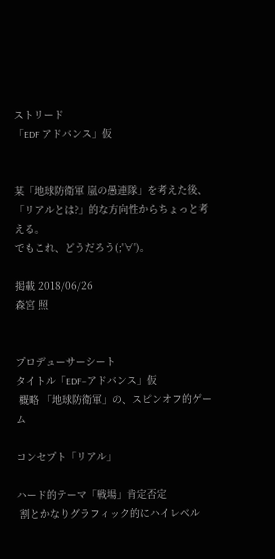ストリード
「EDF アドバンス」仮


某「地球防衛軍 嵐の愚連隊」を考えた後、「リアルとは?」的な方向性からちょっと考える。
でもこれ、どうだろう(;'∀')。

掲載 2018/06/26
森宮 照


プロデューサーシート
タイトル「EDF−アドバンス」仮
 概略 「地球防衛軍」の、スピンオフ的ゲーム

コンセプト「リアル」

ハード的テーマ「戦場」肯定否定
 割とかなりグラフィック的にハイレベル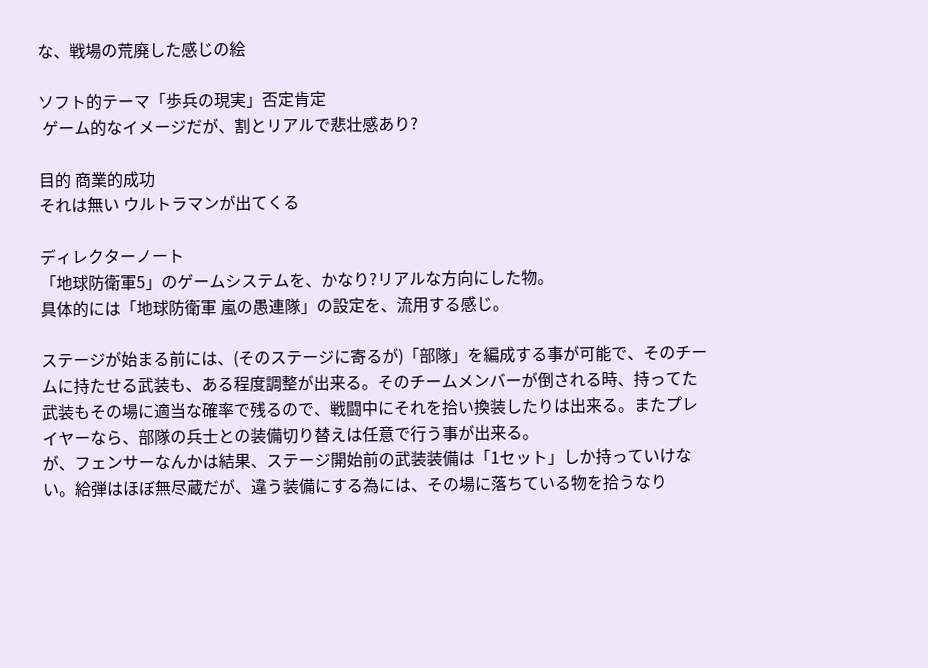な、戦場の荒廃した感じの絵

ソフト的テーマ「歩兵の現実」否定肯定
 ゲーム的なイメージだが、割とリアルで悲壮感あり?

目的 商業的成功
それは無い ウルトラマンが出てくる

ディレクターノート
「地球防衛軍5」のゲームシステムを、かなり?リアルな方向にした物。
具体的には「地球防衛軍 嵐の愚連隊」の設定を、流用する感じ。

ステージが始まる前には、(そのステージに寄るが)「部隊」を編成する事が可能で、そのチームに持たせる武装も、ある程度調整が出来る。そのチームメンバーが倒される時、持ってた武装もその場に適当な確率で残るので、戦闘中にそれを拾い換装したりは出来る。またプレイヤーなら、部隊の兵士との装備切り替えは任意で行う事が出来る。
が、フェンサーなんかは結果、ステージ開始前の武装装備は「1セット」しか持っていけない。給弾はほぼ無尽蔵だが、違う装備にする為には、その場に落ちている物を拾うなり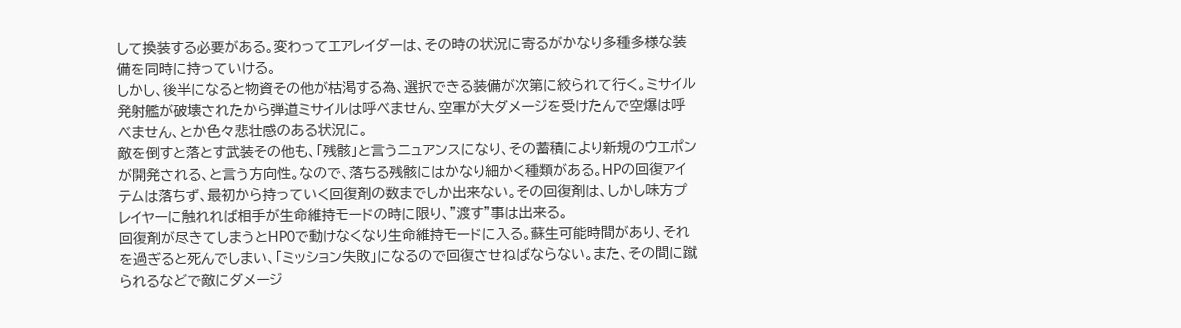して換装する必要がある。変わってエアレイダーは、その時の状況に寄るがかなり多種多様な装備を同時に持っていける。
しかし、後半になると物資その他が枯渇する為、選択できる装備が次第に絞られて行く。ミサイル発射艦が破壊されたから弾道ミサイルは呼べません、空軍が大ダメージを受けたんで空爆は呼べません、とか色々悲壮感のある状況に。
敵を倒すと落とす武装その他も、「残骸」と言うニュアンスになり、その蓄積により新規のウエポンが開発される、と言う方向性。なので、落ちる残骸にはかなり細かく種類がある。HPの回復アイテムは落ちず、最初から持っていく回復剤の数までしか出来ない。その回復剤は、しかし味方プレイヤーに触れれば相手が生命維持モードの時に限り、”渡す”事は出来る。
回復剤が尽きてしまうとHP0で動けなくなり生命維持モードに入る。蘇生可能時間があり、それを過ぎると死んでしまい、「ミッション失敗」になるので回復させねばならない。また、その間に蹴られるなどで敵にダメージ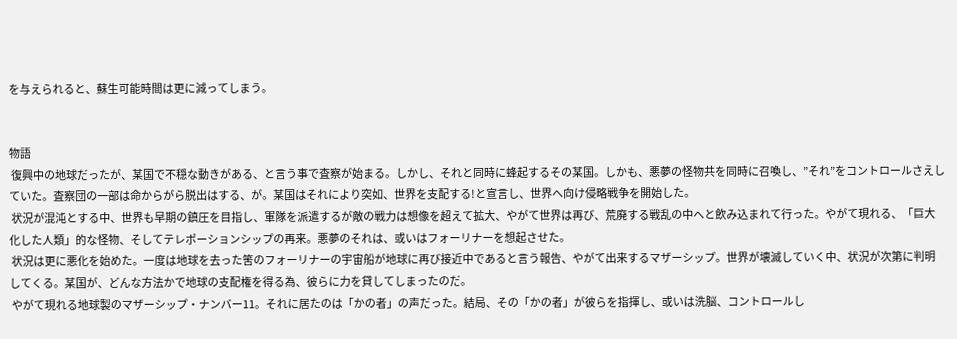を与えられると、蘇生可能時間は更に減ってしまう。


物語
 復興中の地球だったが、某国で不穏な動きがある、と言う事で査察が始まる。しかし、それと同時に蜂起するその某国。しかも、悪夢の怪物共を同時に召喚し、”それ”をコントロールさえしていた。査察団の一部は命からがら脱出はする、が。某国はそれにより突如、世界を支配する!と宣言し、世界へ向け侵略戦争を開始した。
 状況が混沌とする中、世界も早期の鎮圧を目指し、軍隊を派遣するが敵の戦力は想像を超えて拡大、やがて世界は再び、荒廃する戦乱の中へと飲み込まれて行った。やがて現れる、「巨大化した人類」的な怪物、そしてテレポーションシップの再来。悪夢のそれは、或いはフォーリナーを想起させた。
 状況は更に悪化を始めた。一度は地球を去った筈のフォーリナーの宇宙船が地球に再び接近中であると言う報告、やがて出来するマザーシップ。世界が壊滅していく中、状況が次第に判明してくる。某国が、どんな方法かで地球の支配権を得る為、彼らに力を貸してしまったのだ。
 やがて現れる地球製のマザーシップ・ナンバー11。それに居たのは「かの者」の声だった。結局、その「かの者」が彼らを指揮し、或いは洗脳、コントロールし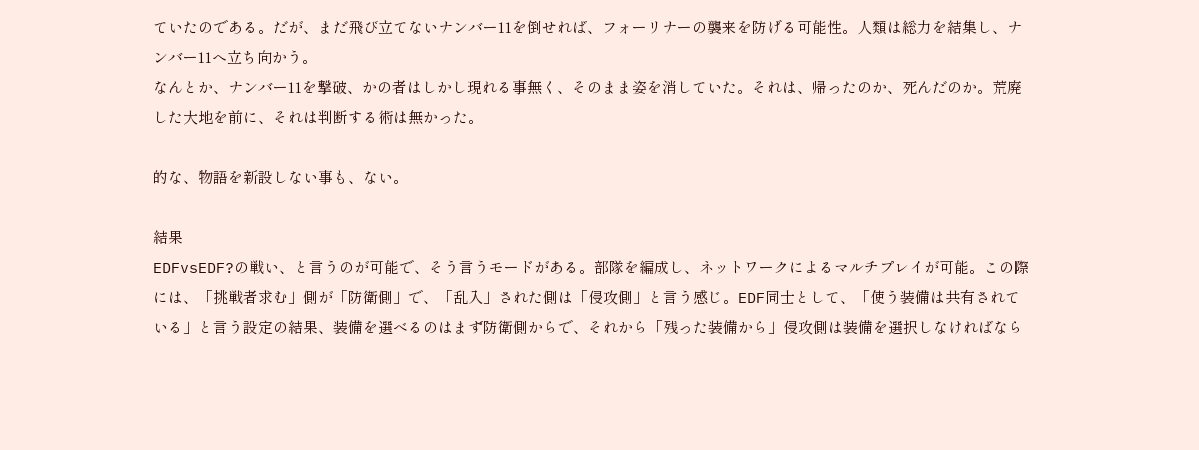ていたのである。だが、まだ飛び立てないナンバー11を倒せれば、フォーリナーの襲来を防げる可能性。人類は総力を結集し、ナンバー11へ立ち向かう。
なんとか、ナンバー11を撃破、かの者はしかし現れる事無く、そのまま姿を消していた。それは、帰ったのか、死んだのか。荒廃した大地を前に、それは判断する術は無かった。

的な、物語を新設しない事も、ない。

結果
EDFvsEDF?の戦い、と言うのが可能で、そう言うモードがある。部隊を編成し、ネットワークによるマルチプレイが可能。この際には、「挑戦者求む」側が「防衛側」で、「乱入」された側は「侵攻側」と言う感じ。EDF同士として、「使う装備は共有されている」と言う設定の結果、装備を選べるのはまず防衛側からで、それから「残った装備から」侵攻側は装備を選択しなければなら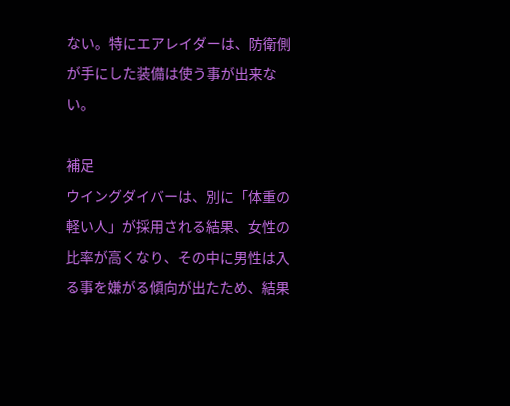ない。特にエアレイダーは、防衛側が手にした装備は使う事が出来ない。

補足
ウイングダイバーは、別に「体重の軽い人」が採用される結果、女性の比率が高くなり、その中に男性は入る事を嫌がる傾向が出たため、結果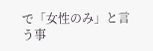で「女性のみ」と言う事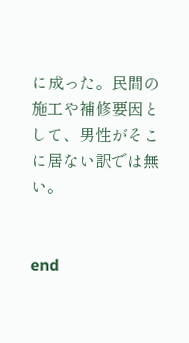に成った。民間の施工や補修要因として、男性がそこに居ない訳では無い。


end